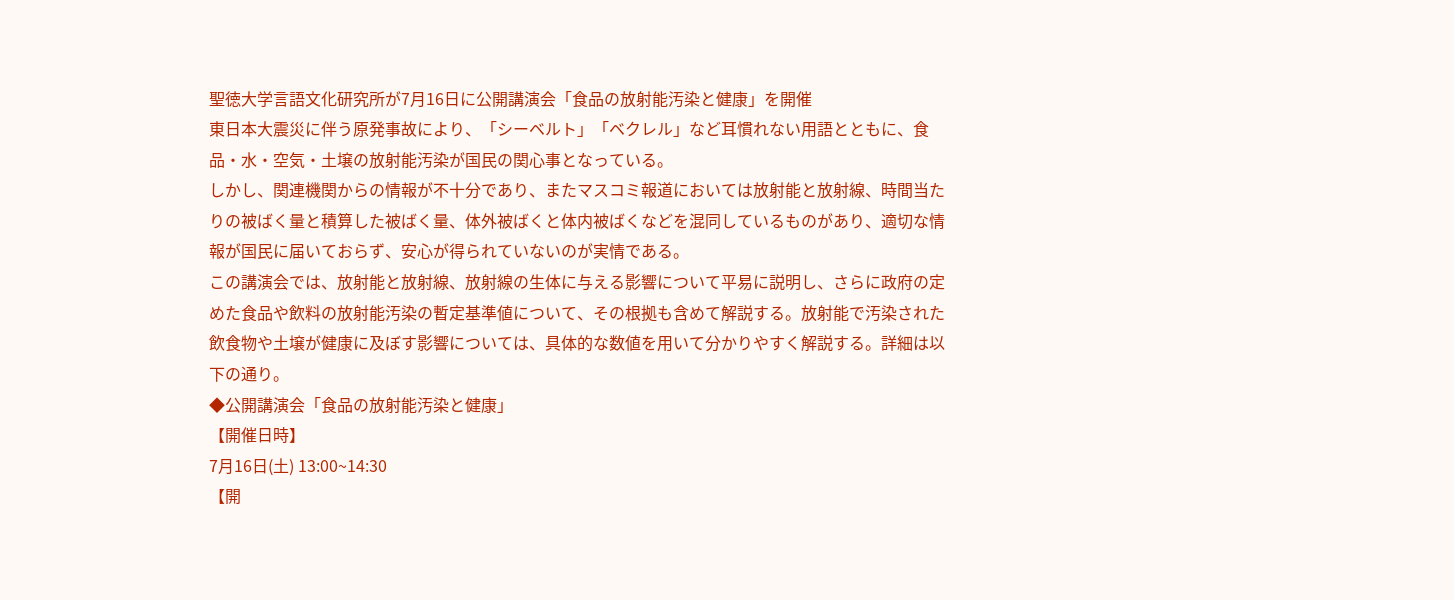聖徳大学言語文化研究所が7月16日に公開講演会「食品の放射能汚染と健康」を開催
東日本大震災に伴う原発事故により、「シーベルト」「ベクレル」など耳慣れない用語とともに、食品・水・空気・土壌の放射能汚染が国民の関心事となっている。
しかし、関連機関からの情報が不十分であり、またマスコミ報道においては放射能と放射線、時間当たりの被ばく量と積算した被ばく量、体外被ばくと体内被ばくなどを混同しているものがあり、適切な情報が国民に届いておらず、安心が得られていないのが実情である。
この講演会では、放射能と放射線、放射線の生体に与える影響について平易に説明し、さらに政府の定めた食品や飲料の放射能汚染の暫定基準値について、その根拠も含めて解説する。放射能で汚染された飲食物や土壌が健康に及ぼす影響については、具体的な数値を用いて分かりやすく解説する。詳細は以下の通り。
◆公開講演会「食品の放射能汚染と健康」
【開催日時】
7月16日(土) 13:00~14:30
【開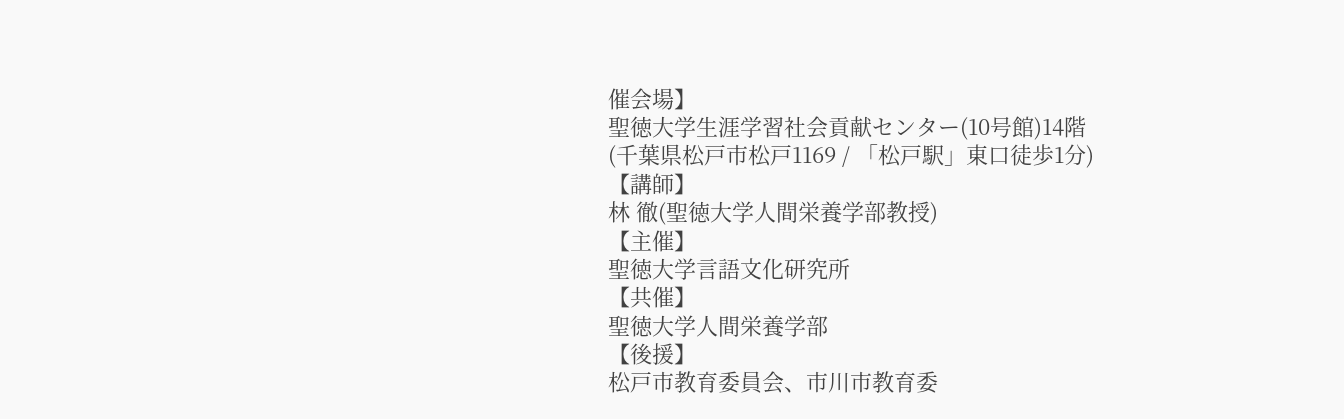催会場】
聖徳大学生涯学習社会貢献センター(10号館)14階
(千葉県松戸市松戸1169 / 「松戸駅」東口徒歩1分)
【講師】
林 徹(聖徳大学人間栄養学部教授)
【主催】
聖徳大学言語文化研究所
【共催】
聖徳大学人間栄養学部
【後援】
松戸市教育委員会、市川市教育委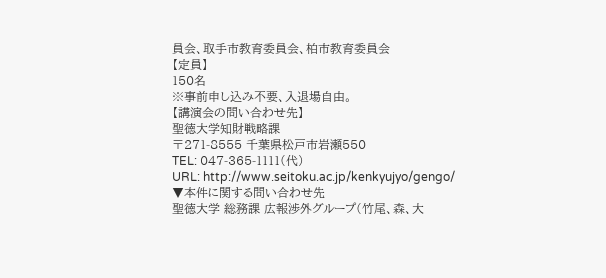員会、取手市教育委員会、柏市教育委員会
【定員】
150名
※事前申し込み不要、入退場自由。
【講演会の問い合わせ先】
聖徳大学知財戦略課
〒271-8555 千葉県松戸市岩瀬550
TEL: 047-365-1111(代)
URL: http://www.seitoku.ac.jp/kenkyujyo/gengo/
▼本件に関する問い合わせ先
聖徳大学 総務課 広報渉外グループ(竹尾、森、大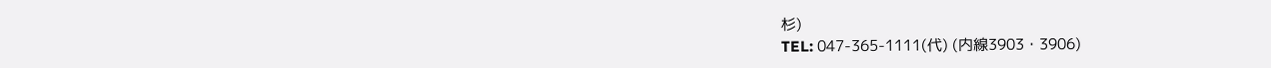杉)
TEL: 047-365-1111(代) (内線3903・3906)